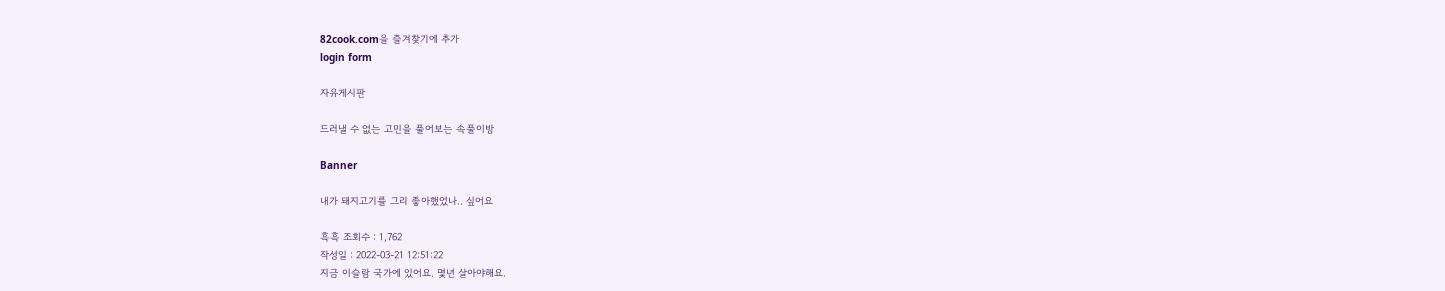82cook.com을 즐겨찾기에 추가
login form

자유게시판

드러낼 수 없는 고민을 풀어보는 속풀이방

Banner

내가 돼지고기를 그리 좋아했었나.. 싶어요

흑흑 조회수 : 1,762
작성일 : 2022-03-21 12:51:22
지금 이슬람 국가에 있어요. 몇년 살아야해요.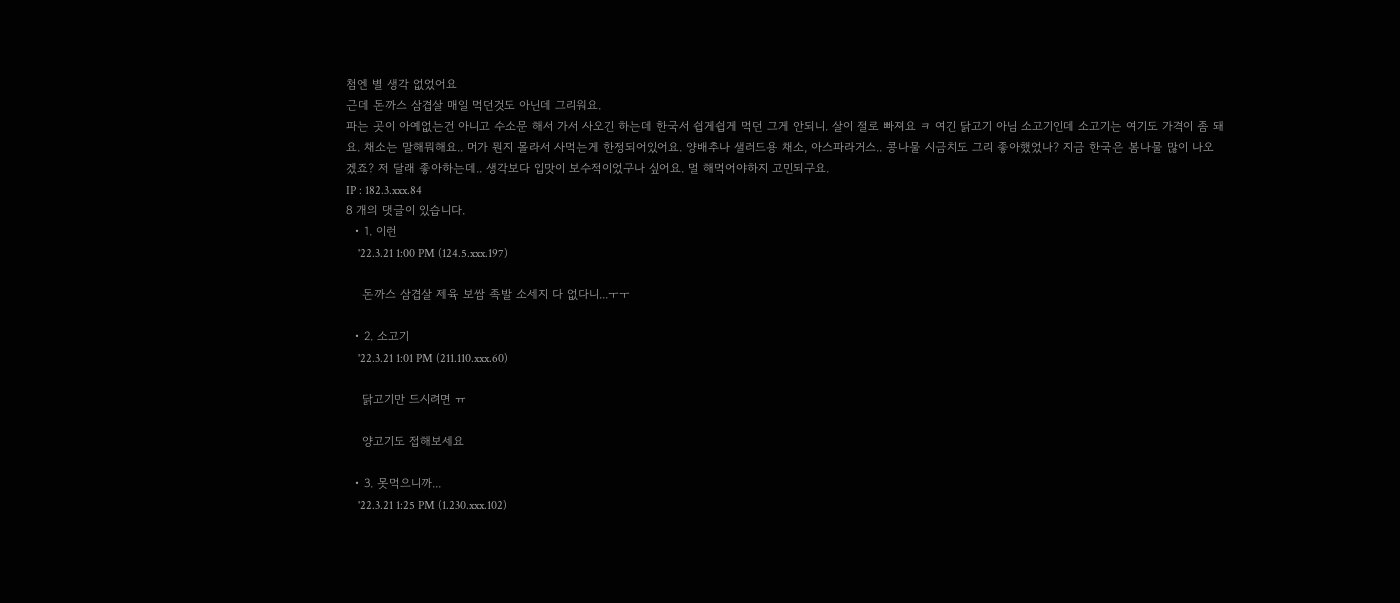첨엔 별 생각 없었어요
근데 돈까스 삼겹살 매일 먹던것도 아닌데 그리워요.
파는 곳이 아예없는건 아니고 수소문 해서 가서 사오긴 하는데 한국서 쉽게쉽게 먹던 그게 안되니. 살이 절로 빠져요 ㅋ 여긴 닭고기 아님 소고기인데 소고기는 여기도 가격이 좀 돼요. 채소는 말해뭐해요.. 머가 뭔지 몰라서 사먹는게 한정되어있어요. 양배추나 샐러드용 채소, 아스파라거스.. 콩나물 시금치도 그리 좋아했었나? 지금 한국은 봄나물 많이 나오겠죠? 저 달래 좋아하는데.. 생각보다 입맛이 보수적이었구나 싶어요. 멀 해먹어야하지 고민되구요.
IP : 182.3.xxx.84
8 개의 댓글이 있습니다.
  • 1. 이런
    '22.3.21 1:00 PM (124.5.xxx.197)

    돈까스 삼겹살 제육 보쌈 족발 소세지 다 없다니...ㅜㅜ

  • 2. 소고기
    '22.3.21 1:01 PM (211.110.xxx.60)

    닭고기만 드시려면 ㅠ

    양고기도 접해보세요

  • 3. 못먹으니까...
    '22.3.21 1:25 PM (1.230.xxx.102)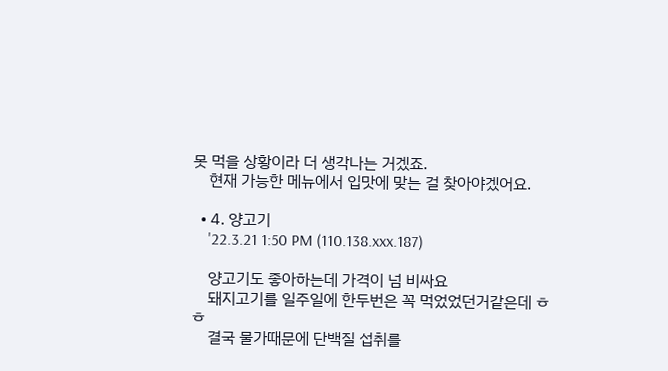못 먹을 상황이라 더 생각나는 거겠죠.
    현재 가능한 메뉴에서 입맛에 맞는 걸 찾아야겠어요.

  • 4. 양고기
    '22.3.21 1:50 PM (110.138.xxx.187)

    양고기도 좋아하는데 가격이 넘 비싸요
    돼지고기를 일주일에 한두번은 꼭 먹었었던거같은데 ㅎㅎ
    결국 물가때문에 단백질 섭취를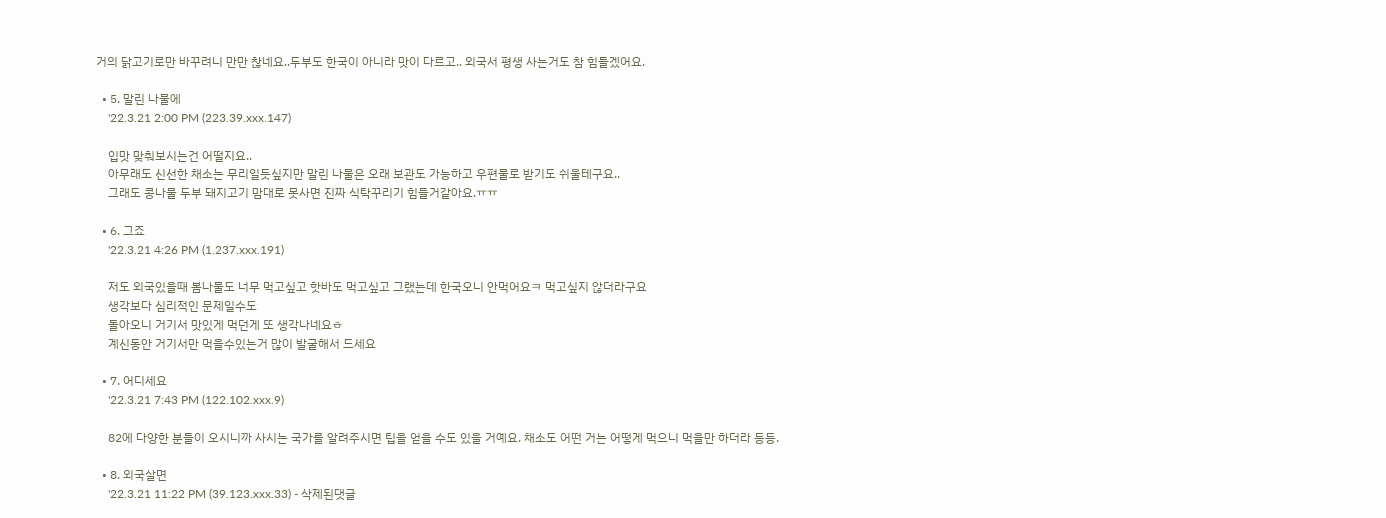거의 닭고기로만 바꾸려니 만만 찮네요..두부도 한국이 아니라 맛이 다르고.. 외국서 평생 사는거도 참 힘들겠어요.

  • 5. 말린 나물에
    '22.3.21 2:00 PM (223.39.xxx.147)

    입맛 맞춰보시는건 어떨지요..
    아무래도 신선한 채소는 무리일듯싶지만 말린 나물은 오래 보관도 가능하고 우편물로 받기도 쉬울테구요..
    그래도 콩나물 두부 돼지고기 맘대로 못사면 진짜 식탁꾸리기 힘들거같아요.ㅠㅠ

  • 6. 그죠
    '22.3.21 4:26 PM (1.237.xxx.191)

    저도 외국있을때 봄나물도 너무 먹고싶고 핫바도 먹고싶고 그랬는데 한국오니 안먹어요ㅋ 먹고싶지 않더라구요
    생각보다 심리적인 문제일수도
    돌아오니 거기서 맛있게 먹던게 또 생각나네요ㅎ
    계신동안 거기서만 먹을수있는거 많이 발굴해서 드세요

  • 7. 어디세요
    '22.3.21 7:43 PM (122.102.xxx.9)

    82에 다양한 분들이 오시니까 사시는 국가를 알려주시면 팁을 얻을 수도 있을 거예요. 채소도 어떤 거는 어떻게 먹으니 먹을만 하더라 등등.

  • 8. 외국살면
    '22.3.21 11:22 PM (39.123.xxx.33) - 삭제된댓글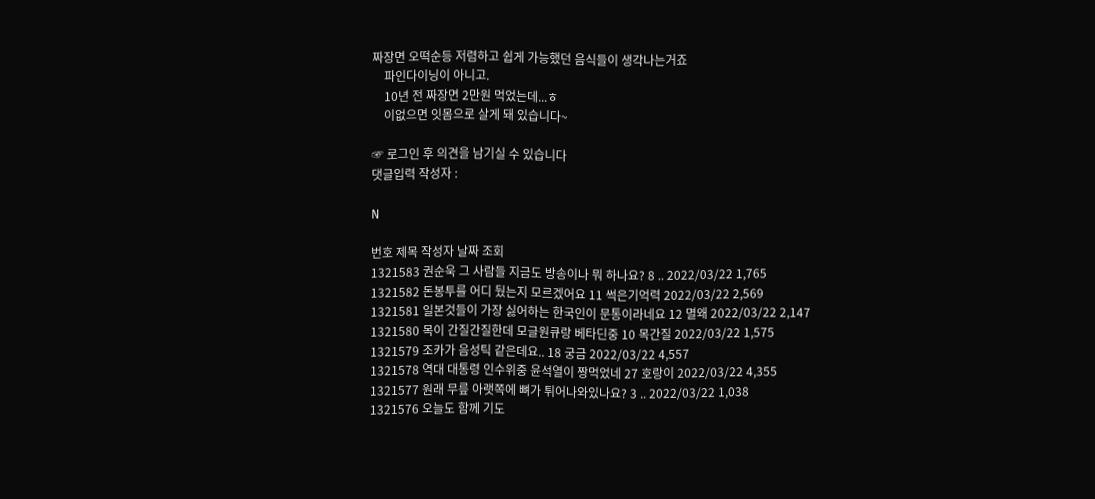짜장면 오떡순등 저렴하고 쉽게 가능했던 음식들이 생각나는거죠
    파인다이닝이 아니고.
    10년 전 짜장면 2만원 먹었는데...ㅎ
    이없으면 잇몸으로 살게 돼 있습니다~

☞ 로그인 후 의견을 남기실 수 있습니다
댓글입력 작성자 :

N

번호 제목 작성자 날짜 조회
1321583 권순욱 그 사람들 지금도 방송이나 뭐 하나요? 8 .. 2022/03/22 1,765
1321582 돈봉투를 어디 뒀는지 모르겠어요 11 썩은기억력 2022/03/22 2,569
1321581 일본것들이 가장 싫어하는 한국인이 문통이라네요 12 멸왜 2022/03/22 2,147
1321580 목이 간질간질한데 모글원큐랑 베타딘중 10 목간질 2022/03/22 1,575
1321579 조카가 음성틱 같은데요.. 18 궁금 2022/03/22 4,557
1321578 역대 대통령 인수위중 윤석열이 짱먹었네 27 호랑이 2022/03/22 4,355
1321577 원래 무릎 아랫쪽에 뼈가 튀어나와있나요? 3 .. 2022/03/22 1,038
1321576 오늘도 함께 기도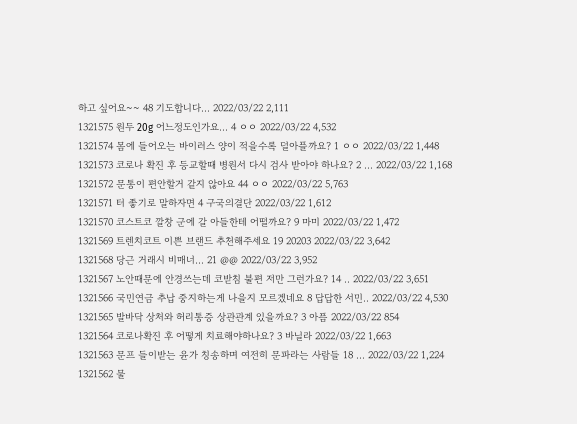하고 싶어요~~ 48 기도합니다... 2022/03/22 2,111
1321575 원두 20g 어느정도인가요... 4 ㅇㅇ 2022/03/22 4,532
1321574 몸에 들어오는 바이러스 양이 적을수록 덜아플까요? 1 ㅇㅇ 2022/03/22 1,448
1321573 코로나 확진 후 등교할때 병원서 다시 검사 받아야 하나요? 2 ... 2022/03/22 1,168
1321572 문통이 편안할거 같지 않아요 44 ㅇㅇ 2022/03/22 5,763
1321571 터 좋기로 말하자면 4 구국의결단 2022/03/22 1,612
1321570 코스트코 깔창 군에 갈 아들한테 어떨까요? 9 마미 2022/03/22 1,472
1321569 트렌치코트 이쁜 브랜드 추천해주세요 19 20203 2022/03/22 3,642
1321568 당근 거래시 비매너… 21 @@ 2022/03/22 3,952
1321567 노안때문에 안경쓰는데 코받침 불편 저만 그런가요? 14 .. 2022/03/22 3,651
1321566 국민연금 추납 중지하는게 나을지 모르겠네요 8 답답한 서민.. 2022/03/22 4,530
1321565 발바닥 상처와 허리통증 상관관계 있을까요? 3 아픔 2022/03/22 854
1321564 코로나확진 후 어떻게 치료해야하나요? 3 바닐라 2022/03/22 1,663
1321563 문프 들이받는 윤가 칭송하며 여전히 문파라는 사람들 18 ... 2022/03/22 1,224
1321562 물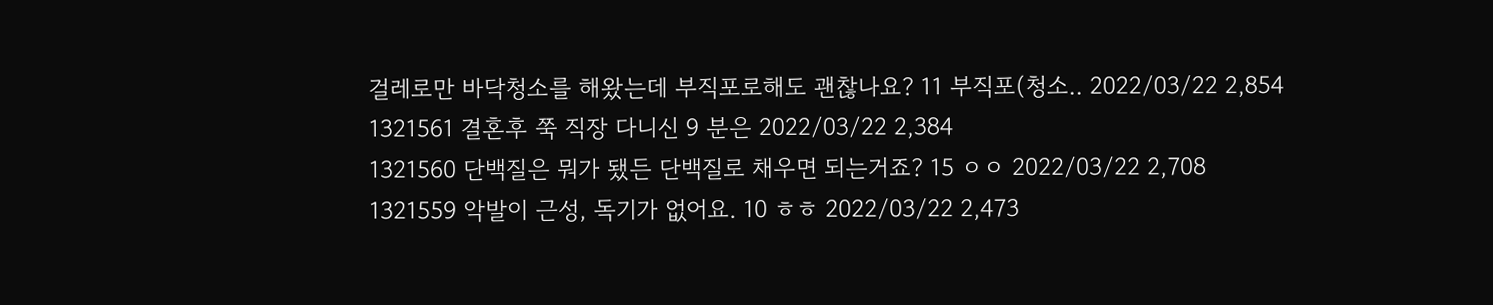걸레로만 바닥청소를 해왔는데 부직포로해도 괜찮나요? 11 부직포(청소.. 2022/03/22 2,854
1321561 결혼후 쭉 직장 다니신 9 분은 2022/03/22 2,384
1321560 단백질은 뭐가 됐든 단백질로 채우면 되는거죠? 15 ㅇㅇ 2022/03/22 2,708
1321559 악발이 근성, 독기가 없어요. 10 ㅎㅎ 2022/03/22 2,473